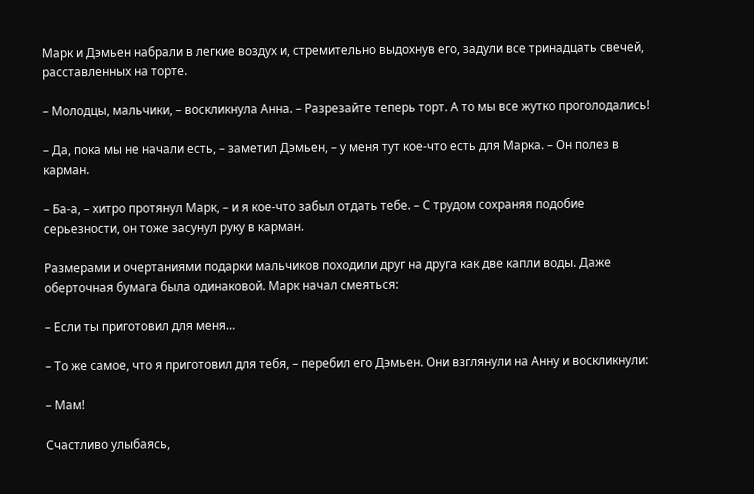Марк и Дэмьен набрали в легкие воздух и, стремительно выдохнув его, задули все тринадцать свечей, расставленных на торте.

– Молодцы, мальчики, – воскликнула Анна. – Разрезайте теперь торт. А то мы все жутко проголодались!

– Да, пока мы не начали есть, – заметил Дэмьен, – у меня тут кое-что есть для Марка. – Он полез в карман.

– Ба-а, – хитро протянул Марк, – и я кое-что забыл отдать тебе. – С трудом сохраняя подобие серьезности, он тоже засунул руку в карман.

Размерами и очертаниями подарки мальчиков походили друг на друга как две капли воды. Даже оберточная бумага была одинаковой. Марк начал смеяться:

– Если ты приготовил для меня…

– То же самое, что я приготовил для тебя, – перебил его Дэмьен. Они взглянули на Анну и воскликнули:

– Мам!

Счастливо улыбаясь,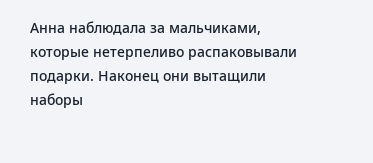Анна наблюдала за мальчиками, которые нетерпеливо распаковывали подарки. Наконец они вытащили наборы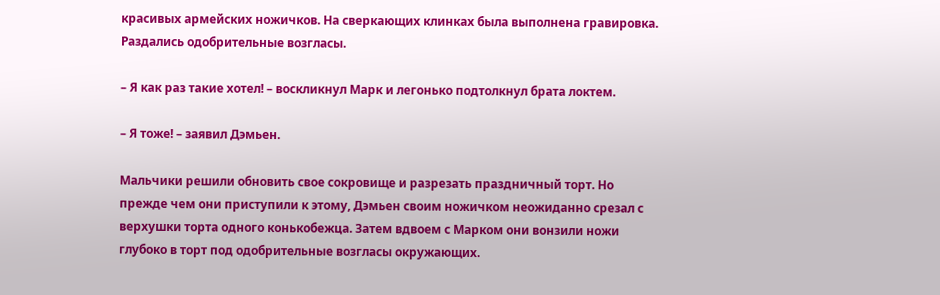красивых армейских ножичков. На сверкающих клинках была выполнена гравировка. Раздались одобрительные возгласы.

– Я как раз такие хотел! – воскликнул Марк и легонько подтолкнул брата локтем.

– Я тоже! – заявил Дэмьен.

Мальчики решили обновить свое сокровище и разрезать праздничный торт. Но прежде чем они приступили к этому, Дэмьен своим ножичком неожиданно срезал с верхушки торта одного конькобежца. Затем вдвоем с Марком они вонзили ножи глубоко в торт под одобрительные возгласы окружающих.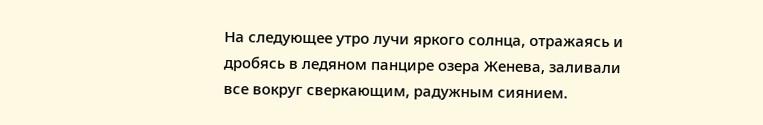На следующее утро лучи яркого солнца, отражаясь и дробясь в ледяном панцире озера Женева, заливали все вокруг сверкающим, радужным сиянием.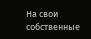На свои собственные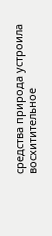средства природа устроила восхитительное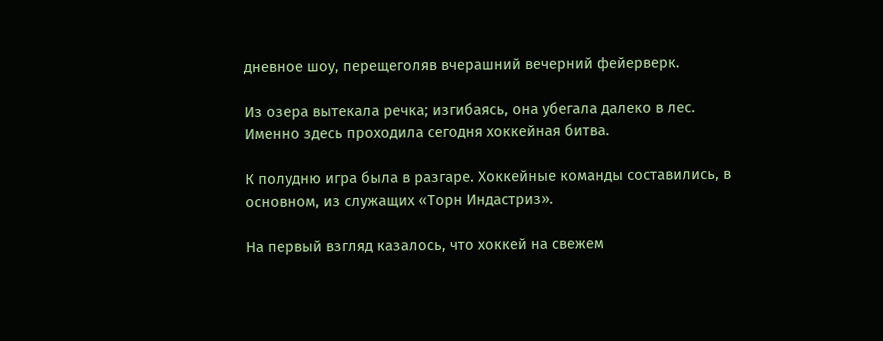дневное шоу, перещеголяв вчерашний вечерний фейерверк.

Из озера вытекала речка; изгибаясь, она убегала далеко в лес. Именно здесь проходила сегодня хоккейная битва.

К полудню игра была в разгаре. Хоккейные команды составились, в основном, из служащих «Торн Индастриз».

На первый взгляд казалось, что хоккей на свежем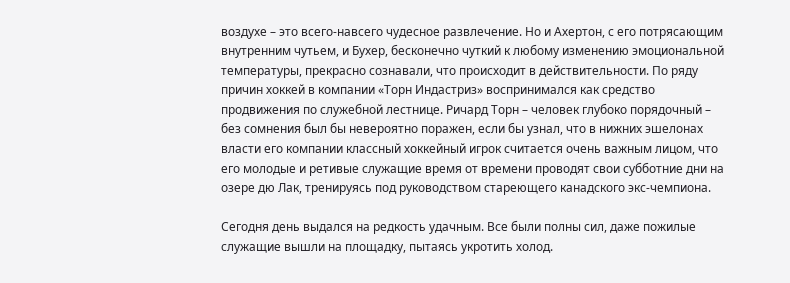воздухе – это всего-навсего чудесное развлечение. Но и Ахертон, с его потрясающим внутренним чутьем, и Бухер, бесконечно чуткий к любому изменению эмоциональной температуры, прекрасно сознавали, что происходит в действительности. По ряду причин хоккей в компании «Торн Индастриз» воспринимался как средство продвижения по служебной лестнице. Ричард Торн – человек глубоко порядочный – без сомнения был бы невероятно поражен, если бы узнал, что в нижних эшелонах власти его компании классный хоккейный игрок считается очень важным лицом, что его молодые и ретивые служащие время от времени проводят свои субботние дни на озере дю Лак, тренируясь под руководством стареющего канадского экс-чемпиона.

Сегодня день выдался на редкость удачным. Все были полны сил, даже пожилые служащие вышли на площадку, пытаясь укротить холод.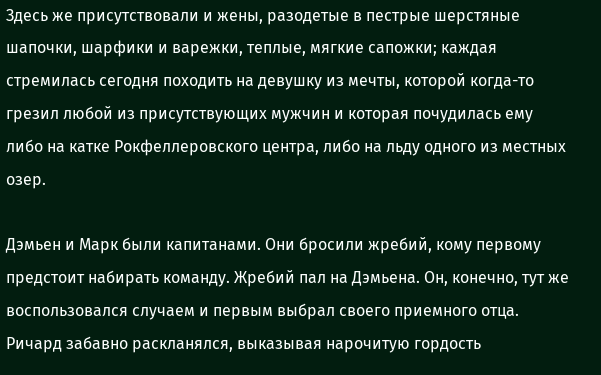Здесь же присутствовали и жены, разодетые в пестрые шерстяные шапочки, шарфики и варежки, теплые, мягкие сапожки; каждая стремилась сегодня походить на девушку из мечты, которой когда-то грезил любой из присутствующих мужчин и которая почудилась ему либо на катке Рокфеллеровского центра, либо на льду одного из местных озер.

Дэмьен и Марк были капитанами. Они бросили жребий, кому первому предстоит набирать команду. Жребий пал на Дэмьена. Он, конечно, тут же воспользовался случаем и первым выбрал своего приемного отца. Ричард забавно раскланялся, выказывая нарочитую гордость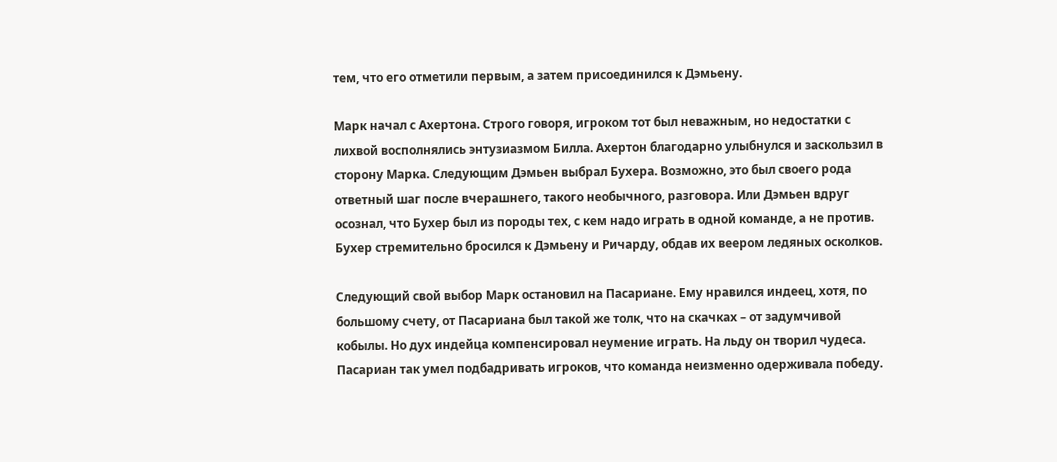тем, что его отметили первым, а затем присоединился к Дэмьену.

Марк начал с Ахертона. Строго говоря, игроком тот был неважным, но недостатки с лихвой восполнялись энтузиазмом Билла. Ахертон благодарно улыбнулся и заскользил в сторону Марка. Следующим Дэмьен выбрал Бухера. Возможно, это был своего рода ответный шаг после вчерашнего, такого необычного, разговора. Или Дэмьен вдруг осознал, что Бухер был из породы тех, с кем надо играть в одной команде, а не против. Бухер стремительно бросился к Дэмьену и Ричарду, обдав их веером ледяных осколков.

Следующий свой выбор Марк остановил на Пасариане. Ему нравился индеец, хотя, по большому счету, от Пасариана был такой же толк, что на скачках – от задумчивой кобылы. Но дух индейца компенсировал неумение играть. На льду он творил чудеса. Пасариан так умел подбадривать игроков, что команда неизменно одерживала победу.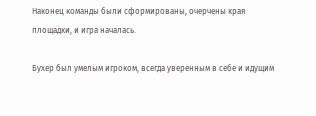Наконец команды были сформированы, очерчены края площадки, и игра началась.

Бухер был умелым игроком, всегда уверенным в себе и идущим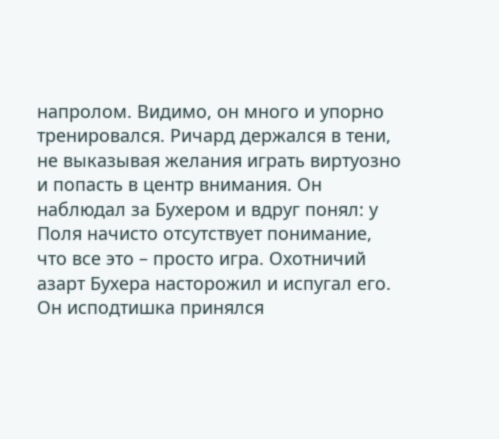напролом. Видимо, он много и упорно тренировался. Ричард держался в тени, не выказывая желания играть виртуозно и попасть в центр внимания. Он наблюдал за Бухером и вдруг понял: у Поля начисто отсутствует понимание, что все это – просто игра. Охотничий азарт Бухера насторожил и испугал его. Он исподтишка принялся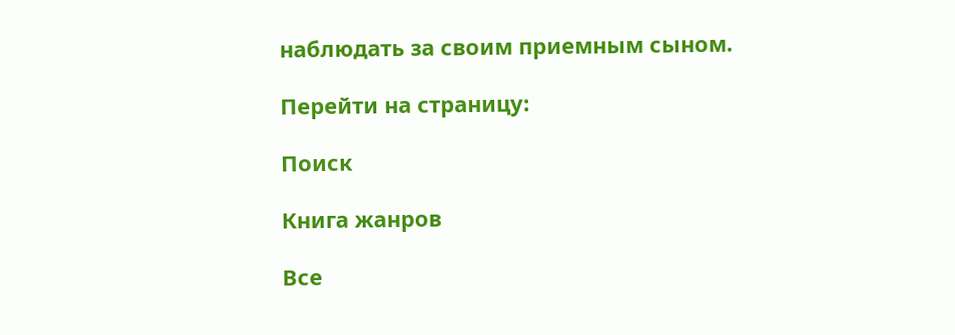наблюдать за своим приемным сыном.

Перейти на страницу:

Поиск

Книга жанров

Все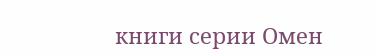книги серии Омен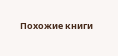Похожие книги